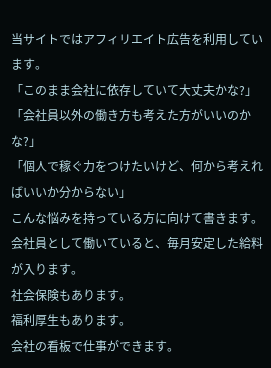当サイトではアフィリエイト広告を利用しています。
「このまま会社に依存していて大丈夫かな?」
「会社員以外の働き方も考えた方がいいのかな?」
「個人で稼ぐ力をつけたいけど、何から考えればいいか分からない」
こんな悩みを持っている方に向けて書きます。
会社員として働いていると、毎月安定した給料が入ります。
社会保険もあります。
福利厚生もあります。
会社の看板で仕事ができます。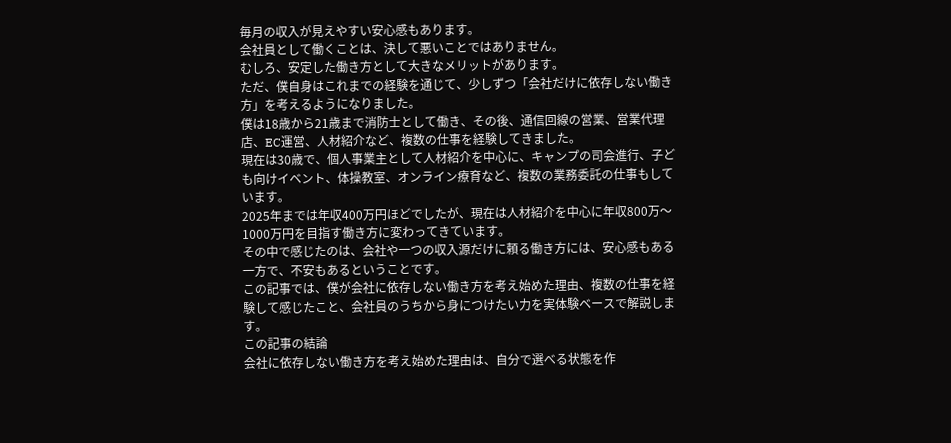毎月の収入が見えやすい安心感もあります。
会社員として働くことは、決して悪いことではありません。
むしろ、安定した働き方として大きなメリットがあります。
ただ、僕自身はこれまでの経験を通じて、少しずつ「会社だけに依存しない働き方」を考えるようになりました。
僕は18歳から21歳まで消防士として働き、その後、通信回線の営業、営業代理店、EC運営、人材紹介など、複数の仕事を経験してきました。
現在は30歳で、個人事業主として人材紹介を中心に、キャンプの司会進行、子ども向けイベント、体操教室、オンライン療育など、複数の業務委託の仕事もしています。
2025年までは年収400万円ほどでしたが、現在は人材紹介を中心に年収800万〜1000万円を目指す働き方に変わってきています。
その中で感じたのは、会社や一つの収入源だけに頼る働き方には、安心感もある一方で、不安もあるということです。
この記事では、僕が会社に依存しない働き方を考え始めた理由、複数の仕事を経験して感じたこと、会社員のうちから身につけたい力を実体験ベースで解説します。
この記事の結論
会社に依存しない働き方を考え始めた理由は、自分で選べる状態を作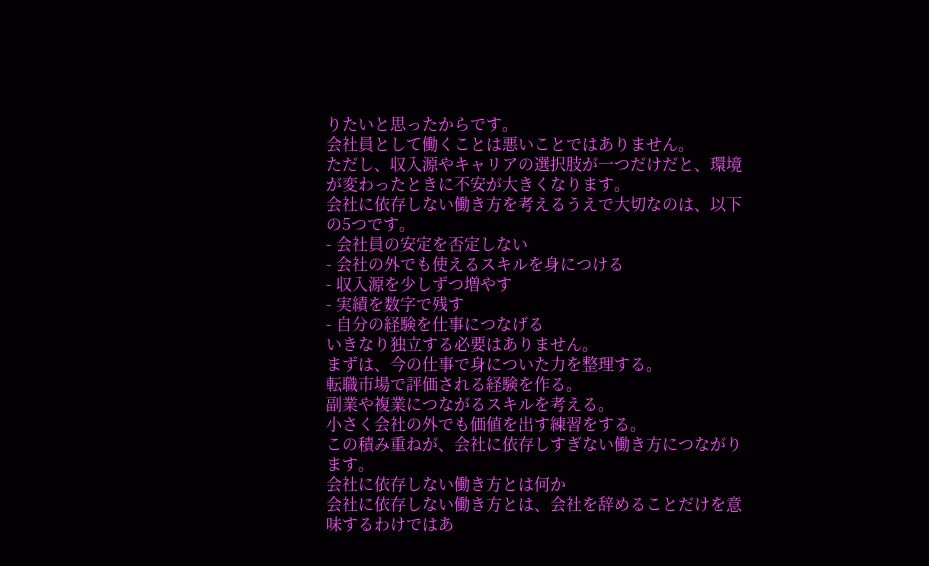りたいと思ったからです。
会社員として働くことは悪いことではありません。
ただし、収入源やキャリアの選択肢が一つだけだと、環境が変わったときに不安が大きくなります。
会社に依存しない働き方を考えるうえで大切なのは、以下の5つです。
- 会社員の安定を否定しない
- 会社の外でも使えるスキルを身につける
- 収入源を少しずつ増やす
- 実績を数字で残す
- 自分の経験を仕事につなげる
いきなり独立する必要はありません。
まずは、今の仕事で身についた力を整理する。
転職市場で評価される経験を作る。
副業や複業につながるスキルを考える。
小さく会社の外でも価値を出す練習をする。
この積み重ねが、会社に依存しすぎない働き方につながります。
会社に依存しない働き方とは何か
会社に依存しない働き方とは、会社を辞めることだけを意味するわけではあ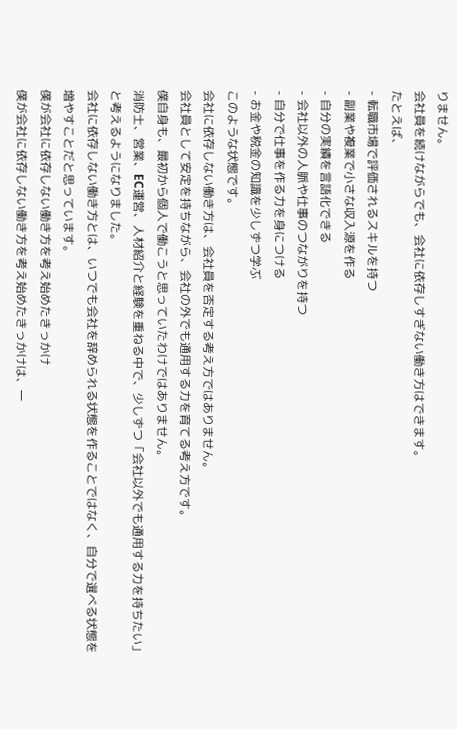りません。
会社員を続けながらでも、会社に依存しすぎない働き方はできます。
たとえば、
- 転職市場で評価されるスキルを持つ
- 副業や複業で小さな収入源を作る
- 自分の実績を言語化できる
- 会社以外の人脈や仕事のつながりを持つ
- 自分で仕事を作る力を身につける
- お金や税金の知識を少しずつ学ぶ
このような状態です。
会社に依存しない働き方は、会社員を否定する考え方ではありません。
会社員として安定を持ちながら、会社の外でも通用する力を育てる考え方です。
僕自身も、最初から個人で働こうと思っていたわけではありません。
消防士、営業、EC運営、人材紹介と経験を重ねる中で、少しずつ「会社以外でも通用する力を持ちたい」と考えるようになりました。
会社に依存しない働き方とは、いつでも会社を辞められる状態を作ることではなく、自分で選べる状態を増やすことだと思っています。
僕が会社に依存しない働き方を考え始めたきっかけ
僕が会社に依存しない働き方を考え始めたきっかけは、一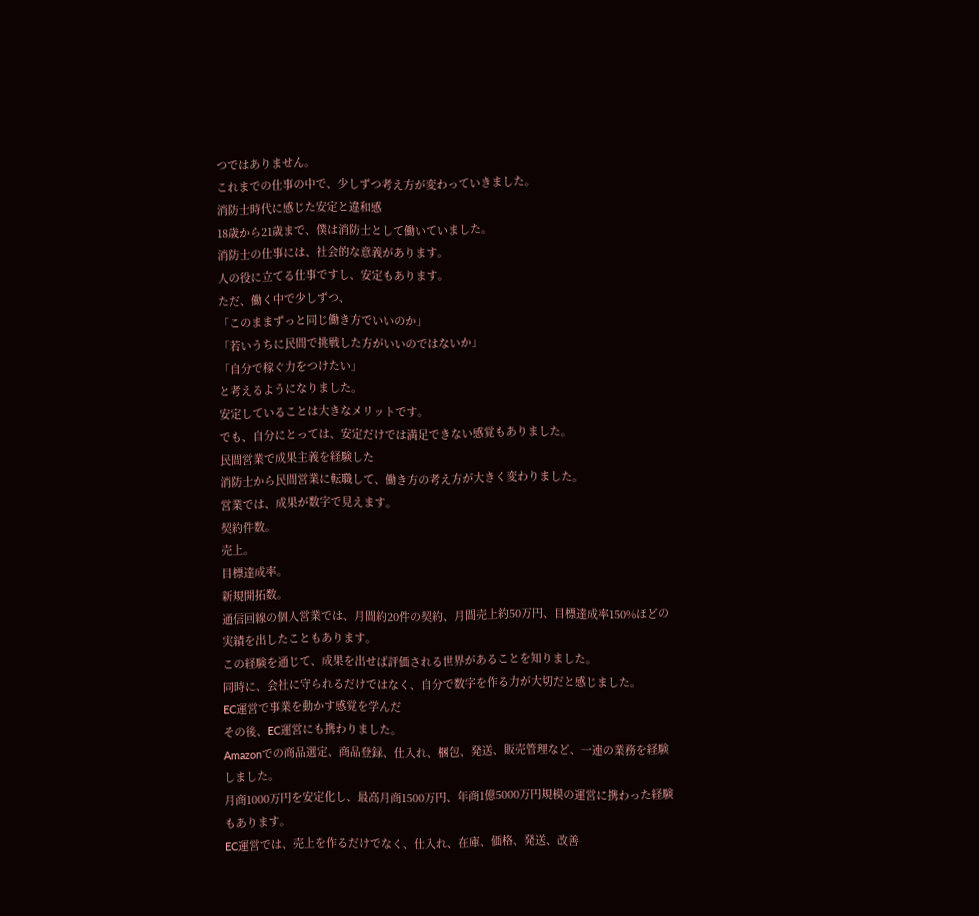つではありません。
これまでの仕事の中で、少しずつ考え方が変わっていきました。
消防士時代に感じた安定と違和感
18歳から21歳まで、僕は消防士として働いていました。
消防士の仕事には、社会的な意義があります。
人の役に立てる仕事ですし、安定もあります。
ただ、働く中で少しずつ、
「このままずっと同じ働き方でいいのか」
「若いうちに民間で挑戦した方がいいのではないか」
「自分で稼ぐ力をつけたい」
と考えるようになりました。
安定していることは大きなメリットです。
でも、自分にとっては、安定だけでは満足できない感覚もありました。
民間営業で成果主義を経験した
消防士から民間営業に転職して、働き方の考え方が大きく変わりました。
営業では、成果が数字で見えます。
契約件数。
売上。
目標達成率。
新規開拓数。
通信回線の個人営業では、月間約20件の契約、月間売上約50万円、目標達成率150%ほどの実績を出したこともあります。
この経験を通じて、成果を出せば評価される世界があることを知りました。
同時に、会社に守られるだけではなく、自分で数字を作る力が大切だと感じました。
EC運営で事業を動かす感覚を学んだ
その後、EC運営にも携わりました。
Amazonでの商品選定、商品登録、仕入れ、梱包、発送、販売管理など、一連の業務を経験しました。
月商1000万円を安定化し、最高月商1500万円、年商1億5000万円規模の運営に携わった経験もあります。
EC運営では、売上を作るだけでなく、仕入れ、在庫、価格、発送、改善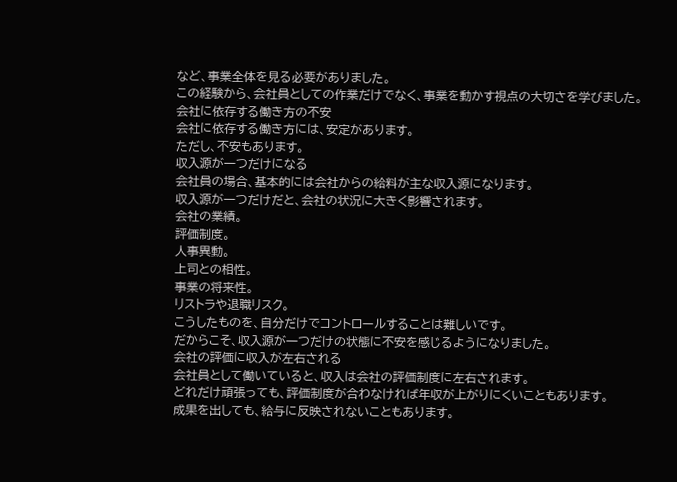など、事業全体を見る必要がありました。
この経験から、会社員としての作業だけでなく、事業を動かす視点の大切さを学びました。
会社に依存する働き方の不安
会社に依存する働き方には、安定があります。
ただし、不安もあります。
収入源が一つだけになる
会社員の場合、基本的には会社からの給料が主な収入源になります。
収入源が一つだけだと、会社の状況に大きく影響されます。
会社の業績。
評価制度。
人事異動。
上司との相性。
事業の将来性。
リストラや退職リスク。
こうしたものを、自分だけでコントロールすることは難しいです。
だからこそ、収入源が一つだけの状態に不安を感じるようになりました。
会社の評価に収入が左右される
会社員として働いていると、収入は会社の評価制度に左右されます。
どれだけ頑張っても、評価制度が合わなければ年収が上がりにくいこともあります。
成果を出しても、給与に反映されないこともあります。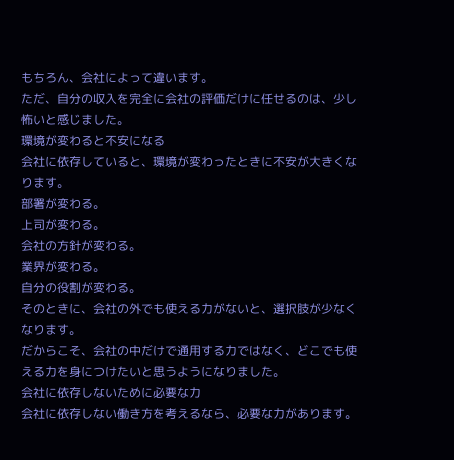もちろん、会社によって違います。
ただ、自分の収入を完全に会社の評価だけに任せるのは、少し怖いと感じました。
環境が変わると不安になる
会社に依存していると、環境が変わったときに不安が大きくなります。
部署が変わる。
上司が変わる。
会社の方針が変わる。
業界が変わる。
自分の役割が変わる。
そのときに、会社の外でも使える力がないと、選択肢が少なくなります。
だからこそ、会社の中だけで通用する力ではなく、どこでも使える力を身につけたいと思うようになりました。
会社に依存しないために必要な力
会社に依存しない働き方を考えるなら、必要な力があります。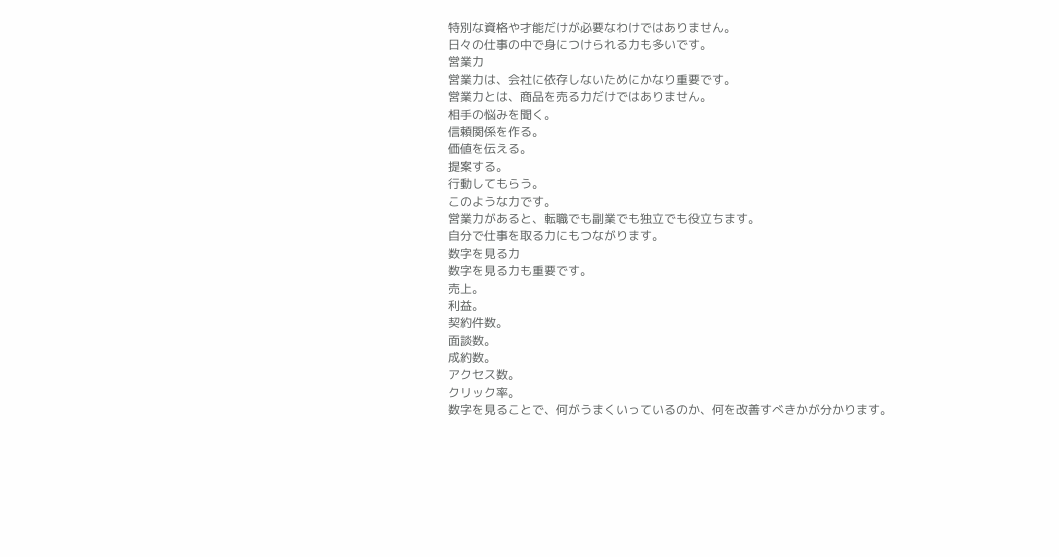特別な資格や才能だけが必要なわけではありません。
日々の仕事の中で身につけられる力も多いです。
営業力
営業力は、会社に依存しないためにかなり重要です。
営業力とは、商品を売る力だけではありません。
相手の悩みを聞く。
信頼関係を作る。
価値を伝える。
提案する。
行動してもらう。
このような力です。
営業力があると、転職でも副業でも独立でも役立ちます。
自分で仕事を取る力にもつながります。
数字を見る力
数字を見る力も重要です。
売上。
利益。
契約件数。
面談数。
成約数。
アクセス数。
クリック率。
数字を見ることで、何がうまくいっているのか、何を改善すべきかが分かります。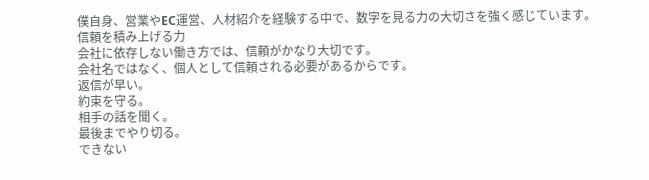僕自身、営業やEC運営、人材紹介を経験する中で、数字を見る力の大切さを強く感じています。
信頼を積み上げる力
会社に依存しない働き方では、信頼がかなり大切です。
会社名ではなく、個人として信頼される必要があるからです。
返信が早い。
約束を守る。
相手の話を聞く。
最後までやり切る。
できない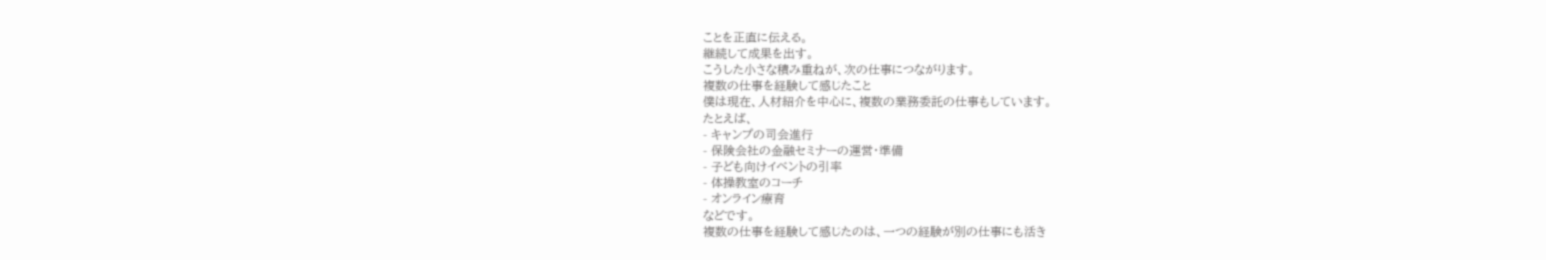ことを正直に伝える。
継続して成果を出す。
こうした小さな積み重ねが、次の仕事につながります。
複数の仕事を経験して感じたこと
僕は現在、人材紹介を中心に、複数の業務委託の仕事もしています。
たとえば、
- キャンプの司会進行
- 保険会社の金融セミナーの運営・準備
- 子ども向けイベントの引率
- 体操教室のコーチ
- オンライン療育
などです。
複数の仕事を経験して感じたのは、一つの経験が別の仕事にも活き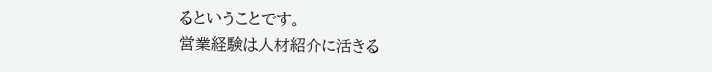るということです。
営業経験は人材紹介に活きる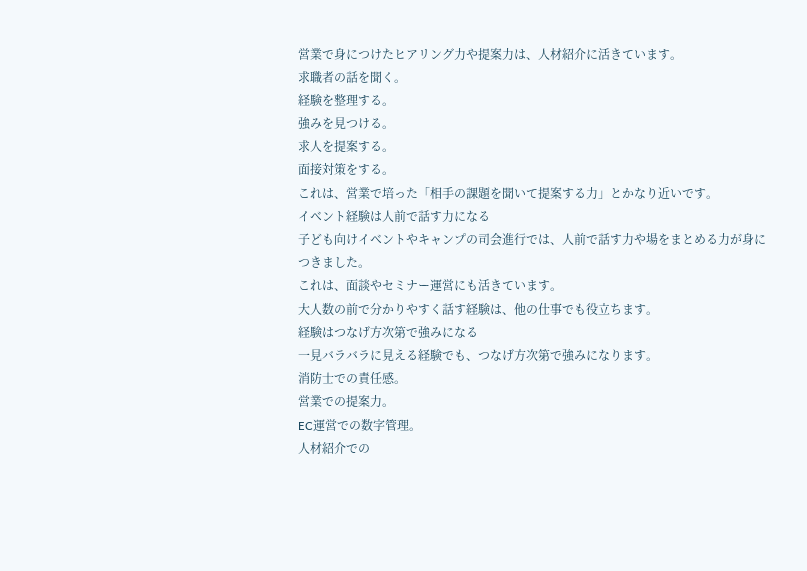営業で身につけたヒアリング力や提案力は、人材紹介に活きています。
求職者の話を聞く。
経験を整理する。
強みを見つける。
求人を提案する。
面接対策をする。
これは、営業で培った「相手の課題を聞いて提案する力」とかなり近いです。
イベント経験は人前で話す力になる
子ども向けイベントやキャンプの司会進行では、人前で話す力や場をまとめる力が身につきました。
これは、面談やセミナー運営にも活きています。
大人数の前で分かりやすく話す経験は、他の仕事でも役立ちます。
経験はつなげ方次第で強みになる
一見バラバラに見える経験でも、つなげ方次第で強みになります。
消防士での責任感。
営業での提案力。
EC運営での数字管理。
人材紹介での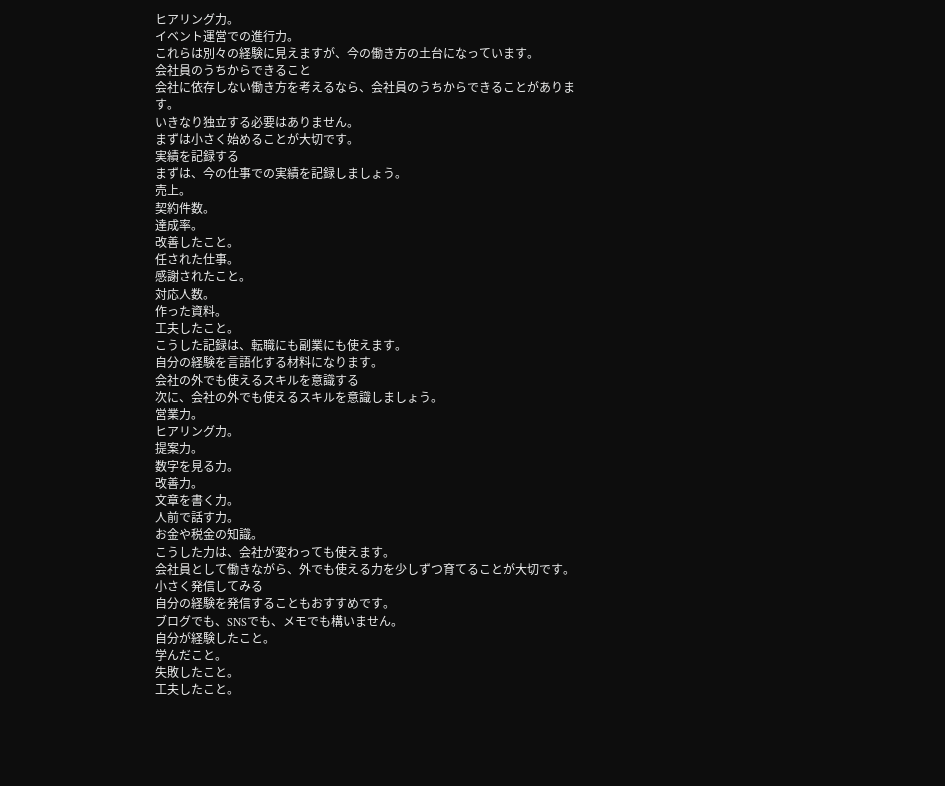ヒアリング力。
イベント運営での進行力。
これらは別々の経験に見えますが、今の働き方の土台になっています。
会社員のうちからできること
会社に依存しない働き方を考えるなら、会社員のうちからできることがあります。
いきなり独立する必要はありません。
まずは小さく始めることが大切です。
実績を記録する
まずは、今の仕事での実績を記録しましょう。
売上。
契約件数。
達成率。
改善したこと。
任された仕事。
感謝されたこと。
対応人数。
作った資料。
工夫したこと。
こうした記録は、転職にも副業にも使えます。
自分の経験を言語化する材料になります。
会社の外でも使えるスキルを意識する
次に、会社の外でも使えるスキルを意識しましょう。
営業力。
ヒアリング力。
提案力。
数字を見る力。
改善力。
文章を書く力。
人前で話す力。
お金や税金の知識。
こうした力は、会社が変わっても使えます。
会社員として働きながら、外でも使える力を少しずつ育てることが大切です。
小さく発信してみる
自分の経験を発信することもおすすめです。
ブログでも、SNSでも、メモでも構いません。
自分が経験したこと。
学んだこと。
失敗したこと。
工夫したこと。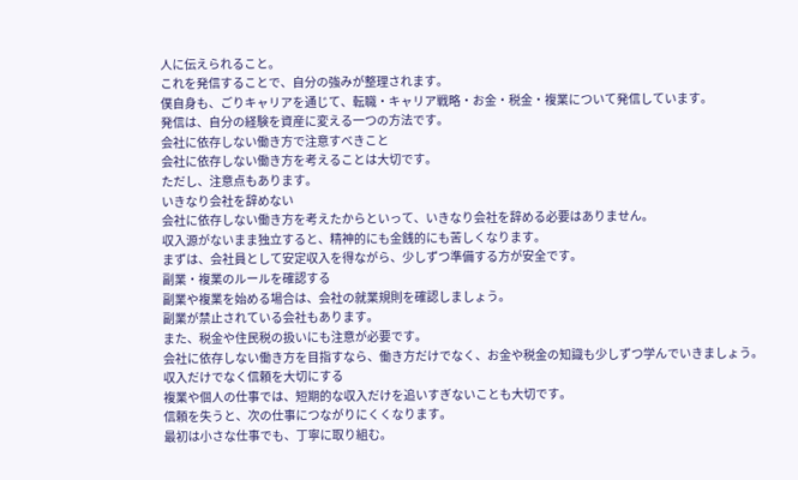人に伝えられること。
これを発信することで、自分の強みが整理されます。
僕自身も、ごりキャリアを通じて、転職・キャリア戦略・お金・税金・複業について発信しています。
発信は、自分の経験を資産に変える一つの方法です。
会社に依存しない働き方で注意すべきこと
会社に依存しない働き方を考えることは大切です。
ただし、注意点もあります。
いきなり会社を辞めない
会社に依存しない働き方を考えたからといって、いきなり会社を辞める必要はありません。
収入源がないまま独立すると、精神的にも金銭的にも苦しくなります。
まずは、会社員として安定収入を得ながら、少しずつ準備する方が安全です。
副業・複業のルールを確認する
副業や複業を始める場合は、会社の就業規則を確認しましょう。
副業が禁止されている会社もあります。
また、税金や住民税の扱いにも注意が必要です。
会社に依存しない働き方を目指すなら、働き方だけでなく、お金や税金の知識も少しずつ学んでいきましょう。
収入だけでなく信頼を大切にする
複業や個人の仕事では、短期的な収入だけを追いすぎないことも大切です。
信頼を失うと、次の仕事につながりにくくなります。
最初は小さな仕事でも、丁寧に取り組む。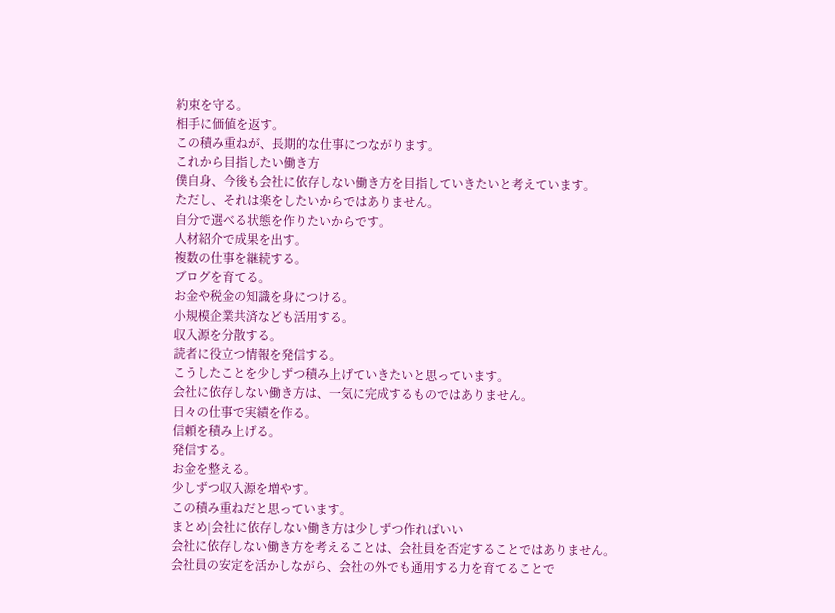約束を守る。
相手に価値を返す。
この積み重ねが、長期的な仕事につながります。
これから目指したい働き方
僕自身、今後も会社に依存しない働き方を目指していきたいと考えています。
ただし、それは楽をしたいからではありません。
自分で選べる状態を作りたいからです。
人材紹介で成果を出す。
複数の仕事を継続する。
ブログを育てる。
お金や税金の知識を身につける。
小規模企業共済なども活用する。
収入源を分散する。
読者に役立つ情報を発信する。
こうしたことを少しずつ積み上げていきたいと思っています。
会社に依存しない働き方は、一気に完成するものではありません。
日々の仕事で実績を作る。
信頼を積み上げる。
発信する。
お金を整える。
少しずつ収入源を増やす。
この積み重ねだと思っています。
まとめ|会社に依存しない働き方は少しずつ作ればいい
会社に依存しない働き方を考えることは、会社員を否定することではありません。
会社員の安定を活かしながら、会社の外でも通用する力を育てることで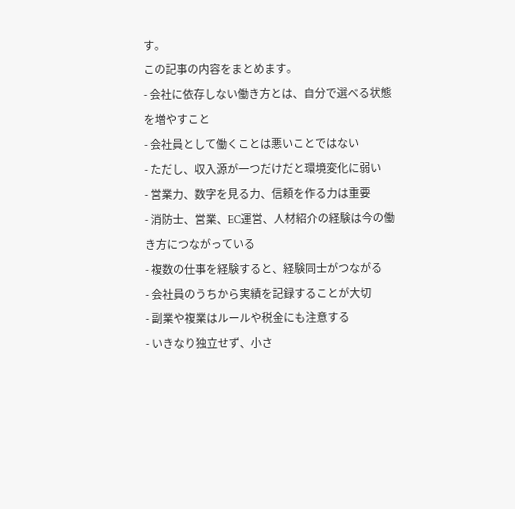す。
この記事の内容をまとめます。
- 会社に依存しない働き方とは、自分で選べる状態を増やすこと
- 会社員として働くことは悪いことではない
- ただし、収入源が一つだけだと環境変化に弱い
- 営業力、数字を見る力、信頼を作る力は重要
- 消防士、営業、EC運営、人材紹介の経験は今の働き方につながっている
- 複数の仕事を経験すると、経験同士がつながる
- 会社員のうちから実績を記録することが大切
- 副業や複業はルールや税金にも注意する
- いきなり独立せず、小さ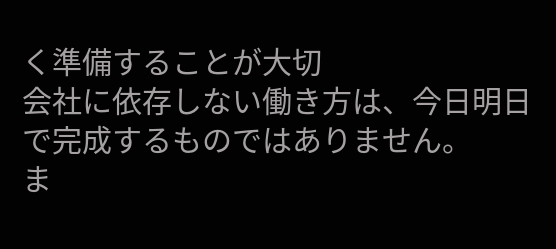く準備することが大切
会社に依存しない働き方は、今日明日で完成するものではありません。
ま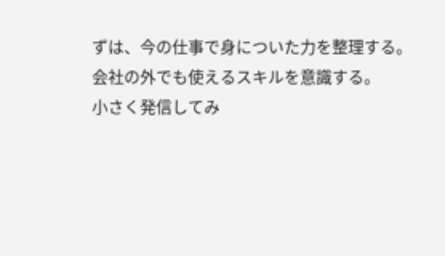ずは、今の仕事で身についた力を整理する。
会社の外でも使えるスキルを意識する。
小さく発信してみ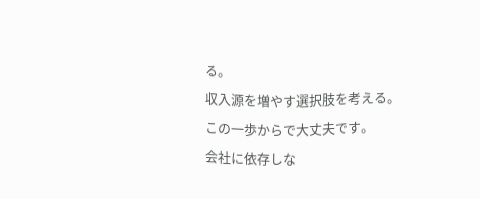る。
収入源を増やす選択肢を考える。
この一歩からで大丈夫です。
会社に依存しな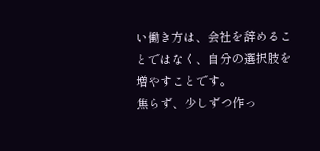い働き方は、会社を辞めることではなく、自分の選択肢を増やすことです。
焦らず、少しずつ作っ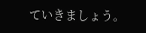ていきましょう。